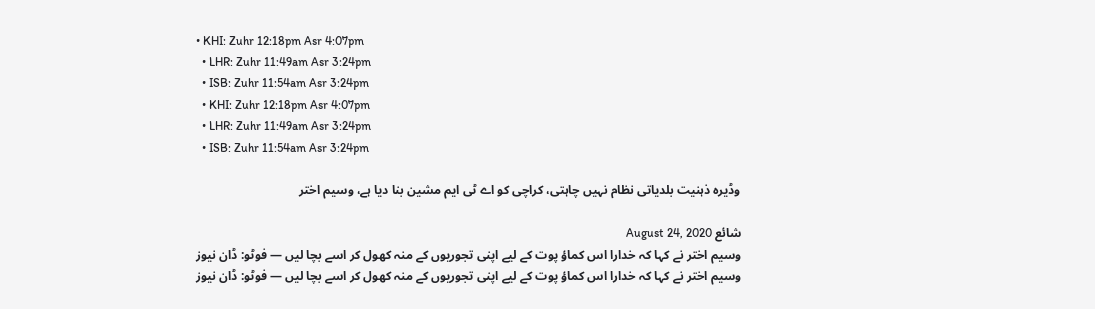• KHI: Zuhr 12:18pm Asr 4:07pm
  • LHR: Zuhr 11:49am Asr 3:24pm
  • ISB: Zuhr 11:54am Asr 3:24pm
  • KHI: Zuhr 12:18pm Asr 4:07pm
  • LHR: Zuhr 11:49am Asr 3:24pm
  • ISB: Zuhr 11:54am Asr 3:24pm

وڈیرہ ذہنیت بلدیاتی نظام نہیں چاہتی، کراچی کو اے ٹی ایم مشین بنا دیا ہے، وسیم اختر

شائع August 24, 2020
وسیم اختر نے کہا کہ خدارا اس کماؤ پوت کے لیے اپنی تجوریوں کے منہ کھول کر اسے بچا لیں — فوٹو: ڈان نیوز
وسیم اختر نے کہا کہ خدارا اس کماؤ پوت کے لیے اپنی تجوریوں کے منہ کھول کر اسے بچا لیں — فوٹو: ڈان نیوز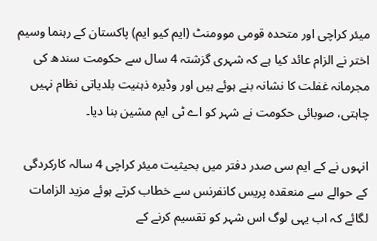میئر کراچی اور متحدہ قومی موومنٹ (ایم کیو ایم) پاکستان کے رہنما وسیم اختر نے الزام عائد کیا ہے کہ شہری گزشتہ 4 سال سے حکومت سندھ کی مجرمانہ غفلت کا نشانہ بنے ہوئے ہیں اور وڈیرہ ذہنیت بلدیاتی نظام نہیں چاہتی، صوبائی حکومت نے شہر کو اے ٹی ایم مشین بنا دیا۔

انہوں نے کے ایم سی صدر دفتر میں بحیثیت میئر کراچی 4 سالہ کارکردگی کے حوالے سے منعقدہ پریس کانفرنس سے خطاب کرتے ہوئے مزید الزامات لگائے کہ اب یہی لوگ اس شہر کو تقسیم کرنے کے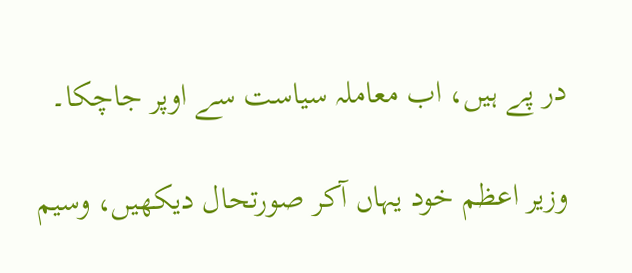در پے ہیں، اب معاملہ سیاست سے اوپر جاچکا۔

وزیر اعظم خود یہاں آکر صورتحال دیکھیں، وسیم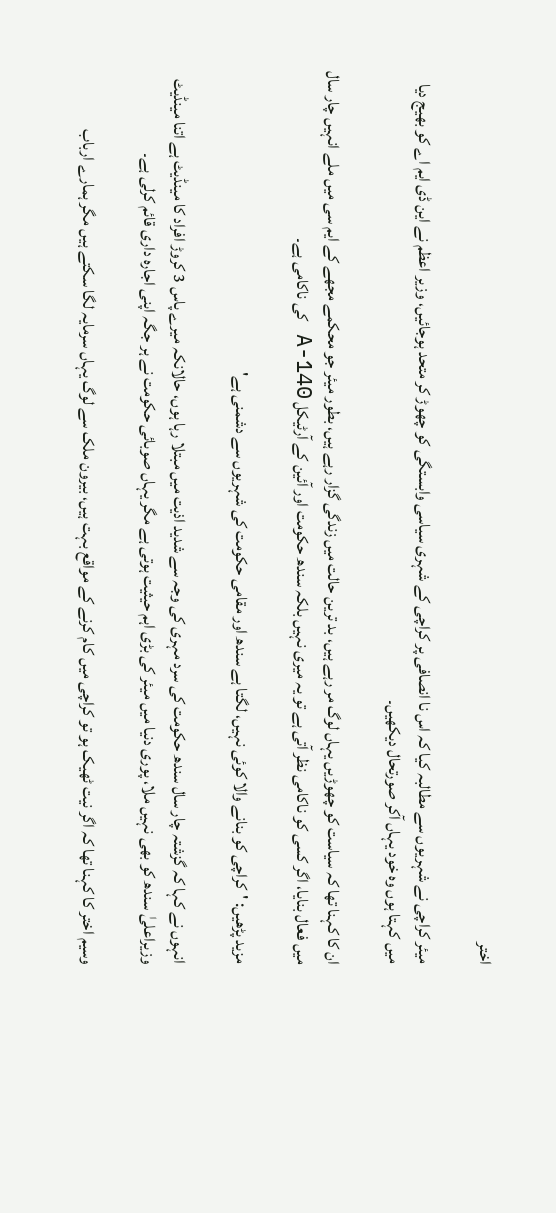اختر

میئر کراچی نے شہریوں سے مطالبہ کیا کہ اس نا انصافی پر کراچی کے شہری سیاسی وابستگی کو چھوڑ کر متحد ہوجائیں، وزیر اعظم نے این ڈی ایم اے کو بھیج دیا میں کہتا ہوں وہ خود یہاں آکر صورتحال دیکھیں۔

ان کا کہنا تھا کہ سیاست کو چھوڑیں یہاں لوگ مر رہے ہیں، بد ترین حالت میں زندگی گزار رہے ہیں، بطور میئر جو محکمے مجھے کے ایم سی میں ملے انہیں چار سال میں فعال بنایا، اگر کسی کو ناکامی نظر آتی ہے تو یہ میری نہیں بلکہ سندھ حکومت اور آئین کے آرٹیکل 140-A کی ناکامی ہے۔

مزید پڑھیں: 'کراچی کو بنانے والا کوئی نہیں، لگتا ہے سندھ اور مقامی حکومت کی شہریوں سے دشمنی ہے'

انہوں نے کہا کہ گزشتہ چار سال سندھ حکومت کی سرد مہری کی وجہ سے شدید اذیت میں مبتلا رہا ہوں، حالانکہ میرے پاس 3 کروڑ افراد کا مینڈیٹ ہے اتنا مینڈیٹ وزیراعلیٰ سندھ کو بھی نہیں ملا، پوری دنیا میں میئر کی بڑی اہم حیثیت ہوتی ہے مگر یہاں صوبائی حکومت نے ہر جگہ اپنی اجارہ داری قائم کرلی ہے۔

وسیم اختر کا کہنا تھا کہ اگر نیت ٹھیک ہو تو کراچی میں کام کرنے کے مواقع بہت ہیں، بیرون ملک سے لوگ یہاں سرمایہ لگا سکتے ہیں مگر ہمارے ارباب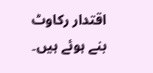اقتدار رکاوٹ بنے ہوئے ہیں۔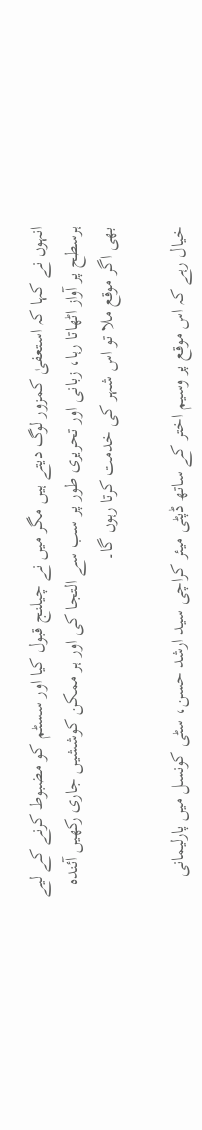انہوں نے کہا کہ استعفیٰ کمزور لوگ دیتے ہیں مگر میں نے چیلنج قبول کیا اور سسٹم کو مضبوط کرنے کے لیے ہرسطح پر آواز اٹھاتا رہا، زبانی اور تحریری طور پر سب سے التجا کی اور ہر ممکن کوششیں جاری رکھیں آئندہ بھی اگر موقع ملا تو اس شہر کی خدمت کرتا رہوں گا۔

خیال رہے کہ اس موقع پر وسیم اختر کے ساتھ ڈپٹی میئر کراچی سید ارشد حسن، سٹی کونسل میں پارلیمانی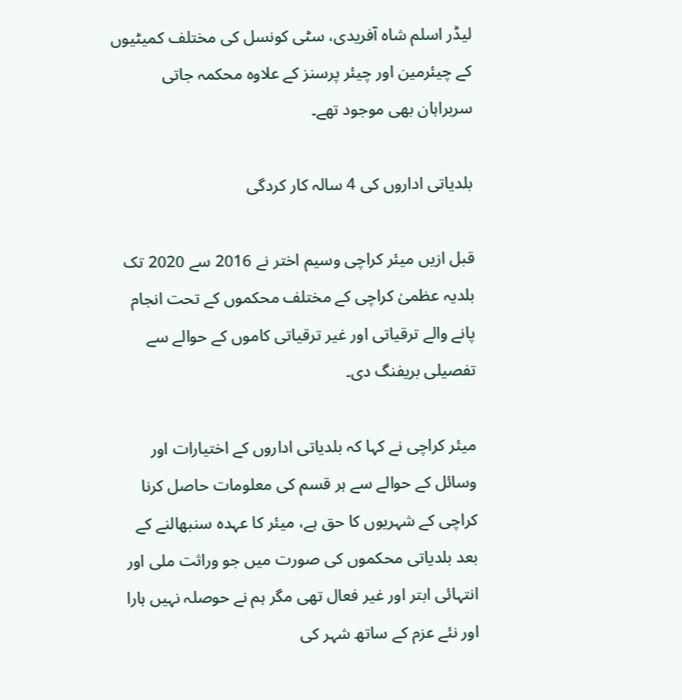لیڈر اسلم شاہ آفریدی، سٹی کونسل کی مختلف کمیٹیوں کے چیئرمین اور چیئر پرسنز کے علاوہ محکمہ جاتی سربراہان بھی موجود تھے۔

بلدیاتی اداروں کی 4 سالہ کار کردگی

قبل ازیں میئر کراچی وسیم اختر نے 2016 سے 2020 تک بلدیہ عظمیٰ کراچی کے مختلف محکموں کے تحت انجام پانے والے ترقیاتی اور غیر ترقیاتی کاموں کے حوالے سے تفصیلی بریفنگ دی۔

میئر کراچی نے کہا کہ بلدیاتی اداروں کے اختیارات اور وسائل کے حوالے سے ہر قسم کی معلومات حاصل کرنا کراچی کے شہریوں کا حق ہے، میئر کا عہدہ سنبھالنے کے بعد بلدیاتی محکموں کی صورت میں جو وراثت ملی اور انتہائی ابتر اور غیر فعال تھی مگر ہم نے حوصلہ نہیں ہارا اور نئے عزم کے ساتھ شہر کی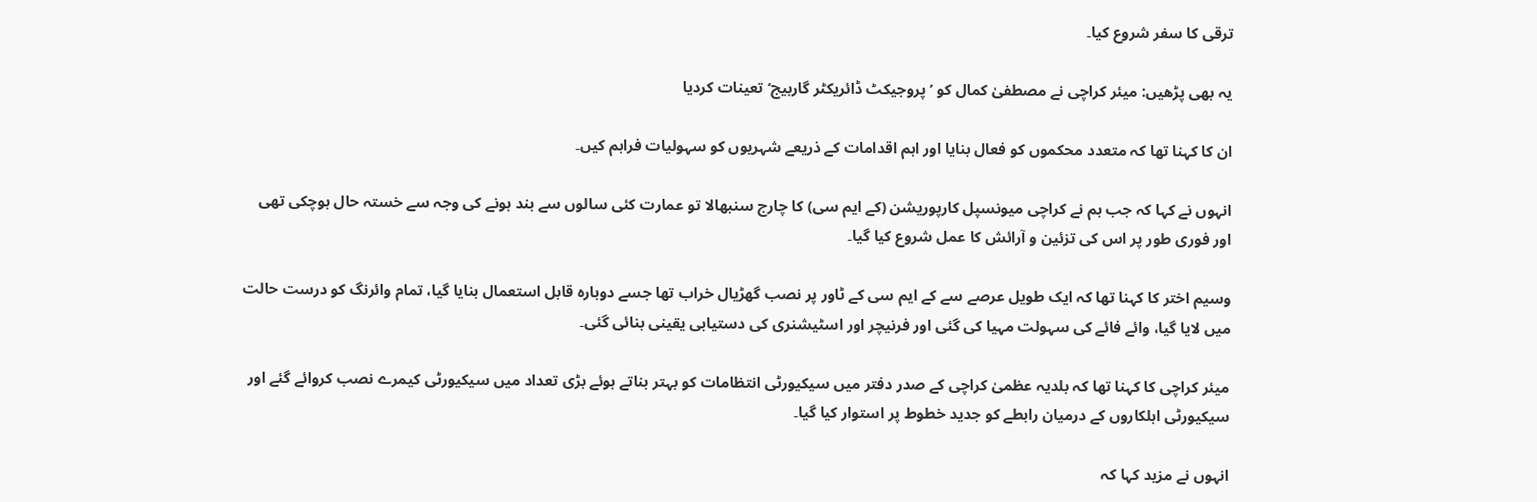ترقی کا سفر شروع کیا۔

یہ بھی پڑھیں: میئر کراچی نے مصطفیٰ کمال کو ’پروجیکٹ ڈائریکٹر گاربیج‘ تعینات کردیا

ان کا کہنا تھا کہ متعدد محکموں کو فعال بنایا اور اہم اقدامات کے ذریعے شہریوں کو سہولیات فراہم کیں۔

انہوں نے کہا کہ جب ہم نے کراچی میونسپل کارپوریشن (کے ایم سی) کا چارج سنبھالا تو عمارت کئی سالوں سے بند ہونے کی وجہ سے خستہ حال ہوچکی تھی اور فوری طور پر اس کی تزئین و آرائش کا عمل شروع کیا گیا۔

وسیم اختر کا کہنا تھا کہ ایک طویل عرصے سے کے ایم سی کے ٹاور پر نصب گھڑیال خراب تھا جسے دوبارہ قابل استعمال بنایا گیا، تمام وائرنگ کو درست حالت میں لایا گیا، وائے فائے کی سہولت مہیا کی گئی اور فرنیچر اور اسٹیشنری کی دستیابی یقینی بنائی گئی۔

میئر کراچی کا کہنا تھا کہ بلدیہ عظمیٰ کراچی کے صدر دفتر میں سیکیورٹی انتظامات کو بہتر بناتے ہوئے بڑی تعداد میں سیکیورٹی کیمرے نصب کروائے گئے اور سیکیورٹی اہلکاروں کے درمیان رابطے کو جدید خطوط پر استوار کیا گیا۔

انہوں نے مزید کہا کہ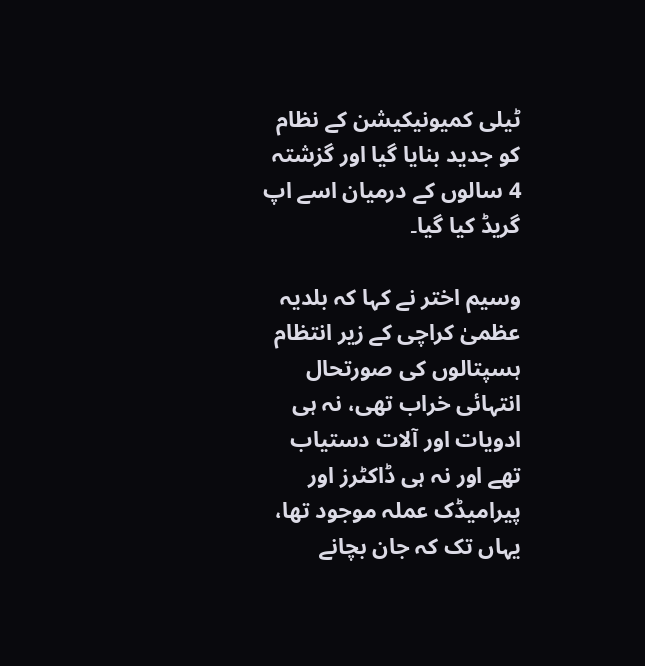ٹیلی کمیونیکیشن کے نظام کو جدید بنایا گیا اور گزشتہ 4 سالوں کے درمیان اسے اپ گریڈ کیا گیا۔

وسیم اختر نے کہا کہ بلدیہ عظمیٰ کراچی کے زیر انتظام ہسپتالوں کی صورتحال انتہائی خراب تھی، نہ ہی ادویات اور آلات دستیاب تھے اور نہ ہی ڈاکٹرز اور پیرامیڈک عملہ موجود تھا، یہاں تک کہ جان بچانے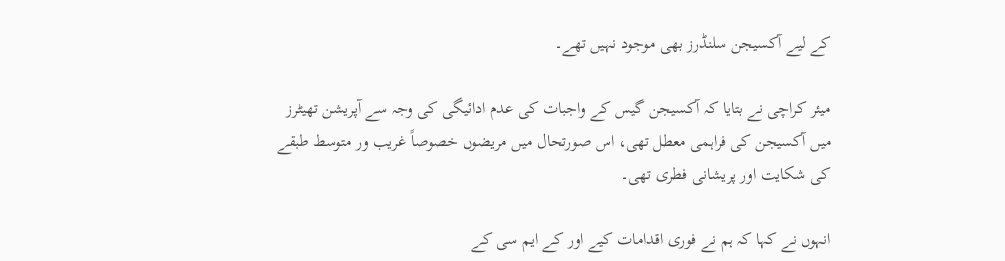کے لیے آکسیجن سلنڈرز بھی موجود نہیں تھے۔

میئر کراچی نے بتایا کہ آکسیجن گیس کے واجبات کی عدم ادائیگی کی وجہ سے آپریشن تھیٹرز میں آکسیجن کی فراہمی معطل تھی، اس صورتحال میں مریضوں خصوصاً غریب ور متوسط طبقے کی شکایت اور پریشانی فطری تھی۔

انہوں نے کہا کہ ہم نے فوری اقدامات کیے اور کے ایم سی کے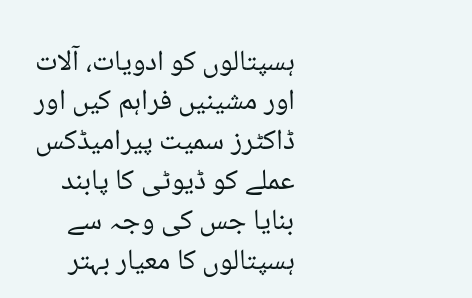ہسپتالوں کو ادویات، آلات اور مشینیں فراہم کیں اور ڈاکٹرز سمیت پیرامیڈکس عملے کو ڈیوٹی کا پابند بنایا جس کی وجہ سے ہسپتالوں کا معیار بہتر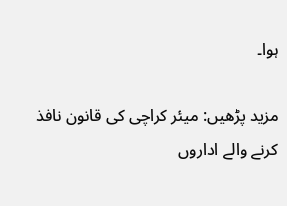ہوا۔

مزید پڑھیں: میئر کراچی کی قانون نافذ کرنے والے اداروں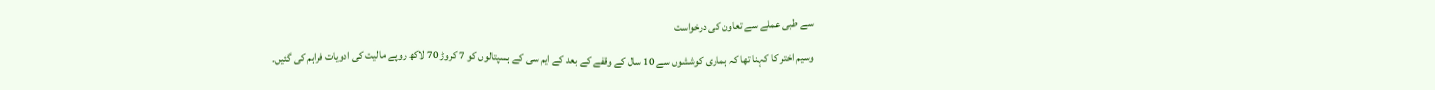سے طبی عملے سے تعاون کی درخواست

وسیم اختر کا کہنا تھا کہ ہماری کوششوں سے 10 سال کے وقفے کے بعد کے ایم سی کے ہسپتالوں کو 7 کروڑ 70 لاکھ روپے مالیت کی ادویات فراہم کی گئیں۔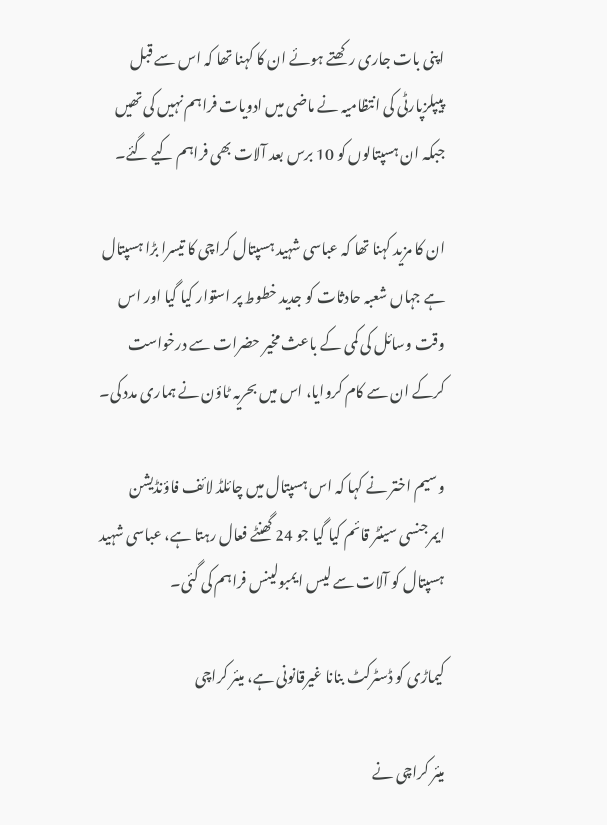اپنی بات جاری رکھتے ہوئے ان کا کہنا تھا کہ اس سے قبل پیپلزپارٹی کی انتظامیہ نے ماضی میں ادویات فراہم نہیں کی تھیں جبکہ ان ہسپتالوں کو 10 برس بعد آلات بھی فراہم کیے گئے۔

ان کا مزید کہنا تھا کہ عباسی شہید ہسپتال کراچی کا تیسرا بڑا ہسپتال ہے جہاں شعبہ حادثات کو جدید خطوط پر استوار کیا گیا اور اس وقت وسائل کی کمی کے باعث مخیر حضرات سے درخواست کرکے ان سے کام کروایا، اس میں بحریہ ٹاؤن نے ہماری مدد کی۔

وسیم اختر نے کہا کہ اس ہسپتال میں چائلڈ لائف فاؤنڈیشن ایمرجنسی سینٹر قائم کیا گیا جو 24 گھنٹے فعال رہتا ہے، عباسی شہید ہسپتال کو آلات سے لیس ایمبولینس فراہم کی گئی۔

کیماڑی کو ڈسٹرکٹ بنانا غیرقانونی ہے، میئر کراچی

میئر کراچی نے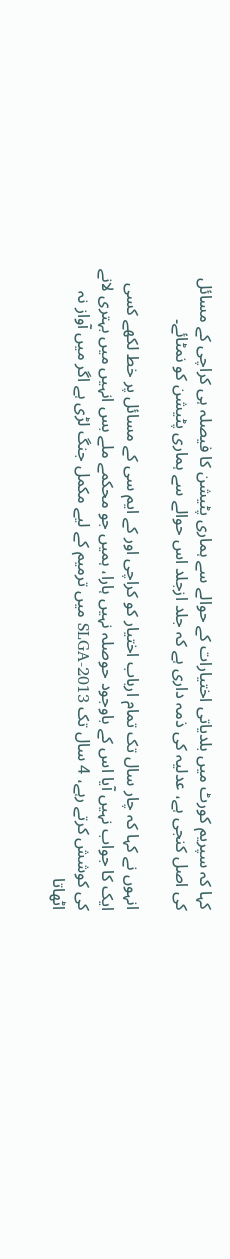کہا کہ سپریم کورٹ میں بلدیاتی اختیارات کے حوالے سے ہماری پٹیشن کا فیصلہ ہی کراچی کے مسائل کی اصل کنجی ہے، عدلیہ کی ذمہ داری ہے کہ جلد ازجلد اس حوالے سے ہماری پٹیشن کو نمٹائے۔

انہوں نے کہا کہ چار سال تک تمام ارباب اختیار کو کراچی اور کے ایم سی کے مسائل پر خط لکھے کسی ایک کا جواب نہیں آیا اس کے باوجود حوصلہ نہیں ہارا، ہمیں جو محکمے ملے بس انہیں میں بہتری لانے کی کوشش کرتے رہے، 4 سال تک SLGA-2013 میں ترمیم کے لیے مکمل جنگ لڑی ہے اگر میں آواز نہ اٹھاتا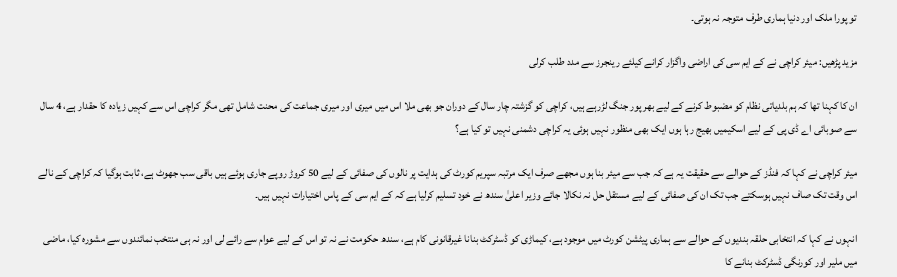تو پورا ملک اور دنیا ہماری طرف متوجہ نہ ہوتی۔

مزید پڑھیں: میئر کراچی نے کے ایم سی کی اراضی واگزار کرانے کیلئے رینجرز سے مدد طلب کرلی

ان کا کہنا تھا کہ ہم بلدیاتی نظام کو مضبوط کرنے کے لیے بھر پور جنگ لڑرہے ہیں، کراچی کو گزشتہ چار سال کے دوران جو بھی ملا اس میں میری اور میری جماعت کی محنت شامل تھی مگر کراچی اس سے کہیں زیادہ کا حقدار ہے، 4 سال سے صوبائی اے ڈی پی کے لیے اسکیمیں بھیج رہا ہوں ایک بھی منظور نہیں ہوئی یہ کراچی دشمنی نہیں تو کیا ہے؟

میئر کراچی نے کہا کہ فنڈز کے حوالے سے حقیقت یہ ہے کہ جب سے میئر بنا ہوں مجھے صرف ایک مرتبہ سپریم کورٹ کی ہدایت پر نالوں کی صفائی کے لیے 50 کروڑ روپے جاری ہوئے ہیں باقی سب جھوٹ ہے، ثابت ہوگیا کہ کراچی کے نالے اس وقت تک صاف نہیں ہوسکتے جب تک ان کی صفائی کے لیے مستقل حل نہ نکالا جائے وزیر اعلیٰ سندھ نے خود تسلیم کرلیا ہے کہ کے ایم سی کے پاس اختیارات نہیں ہیں۔

انہوں نے کہا کہ انتخابی حلقہ بندیوں کے حوالے سے ہماری پیٹشن کورٹ میں موجود ہے، کیماڑی کو ڈسٹرکٹ بنانا غیرقانونی کام ہے، سندھ حکومت نے نہ تو اس کے لیے عوام سے رائے لی اور نہ ہی منتخب نمائندوں سے مشورہ کیا، ماضی میں ملیر اور کورنگی ڈسٹرکٹ بنانے کا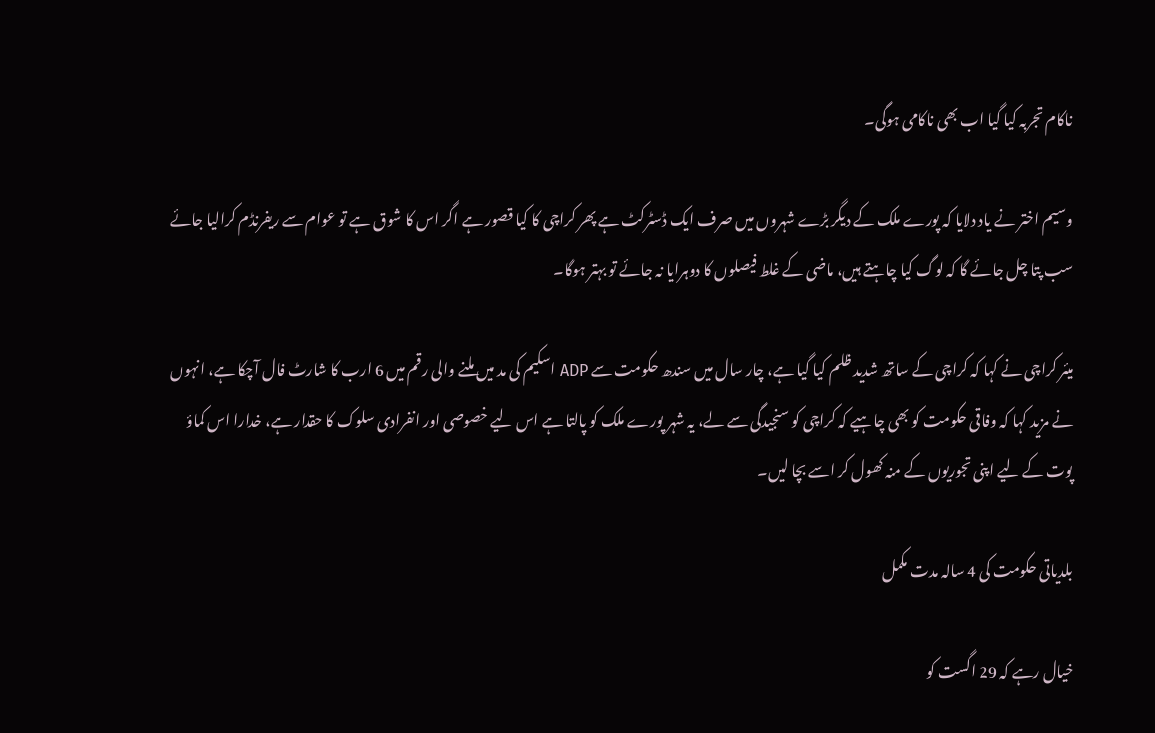ناکام تجربہ کیا گیا اب بھی ناکامی ہوگی۔

وسیم اختر نے یاد دلایا کہ پورے ملک کے دیگر بڑے شہروں میں صرف ایک ڈسٹرکٹ ہے پھر کراچی کا کیا قصور ہے اگر اس کا شوق ہے تو عوام سے ریفرنڈم کرالیا جائے سب پتا چل جائے گا کہ لوگ کیا چاہتے ہیں، ماضی کے غلط فیصلوں کا دوہرایا نہ جائے تو بہتر ہوگا۔

میئر کراچی نے کہا کہ کراچی کے ساتھ شدید ظلم کیا گیا ہے، چار سال میں سندھ حکومت سے ADP اسکیم کی مد میں ملنے والی رقم میں 6 ارب کا شارٹ فال آچکا ہے، انہوں نے مزید کہا کہ وفاقی حکومت کو بھی چاہیے کہ کراچی کو سنجیدگی سے لے، یہ شہر پورے ملک کو پالتا ہے اس لیے خصوصی اور انفرادی سلوک کا حقدار ہے، خدارا اس کماؤ پوت کے لیے اپنی تجوریوں کے منہ کھول کر اسے بچا لیں۔

بلدیاتی حکومت کی 4 سالہ مدت مکمل

خیال رہے کہ 29 اگست کو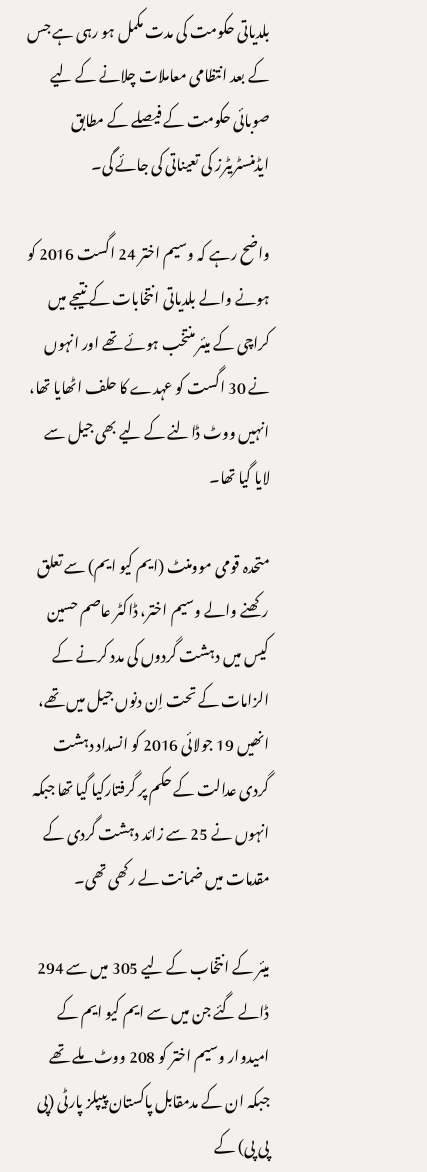بلدیاتی حکومت کی مدت مکمل ہو رہی ہے جس کے بعد انتظامی معاملات چلانے کے لیے صوبائی حکومت کے فیصلے کے مطابق ایڈمنسٹریٹرز کی تعیناتی کی جائے گی۔

واضح رہے کہ وسیم اختر 24 اگست 2016 کو ہونے والے بلدیاتی انتخابات کے نتیجے میں کراچی کے میئر منتخب ہوئے تھے اور انہوں نے 30 اگست کو عہدے کا حلف اٹھایا تھا، انہیں ووٹ ڈالنے کے لیے بھی جیل سے لایا گیا تھا۔

متحدہ قومی موومنٹ (ایم کیو ایم) سے تعلق رکھنے والے وسیم اختر، ڈاکٹر عاصم حسین کیس میں دہشت گردوں کی مدد کرنے کے الزامات کے تحت اِن دنوں جیل میں تھے، انھیں 19 جولائی 2016 کو انسداد دہشت گردی عدالت کے حکم پر گرفتارکیا گیا تھا جبکہ انہوں نے 25 سے زائد دہشت گردی کے مقدمات میں ضمانت لے رکھی تھی۔

میئر کے انتخاب کے لیے 305 میں سے 294 ڈالے گئے جن میں سے ایم کیو ایم کے امیدوار وسیم اختر کو 208 ووٹ ملے تھے جبکہ ان کے مدمقابل پاکستان پیپلز پارٹی (پی پی پی) کے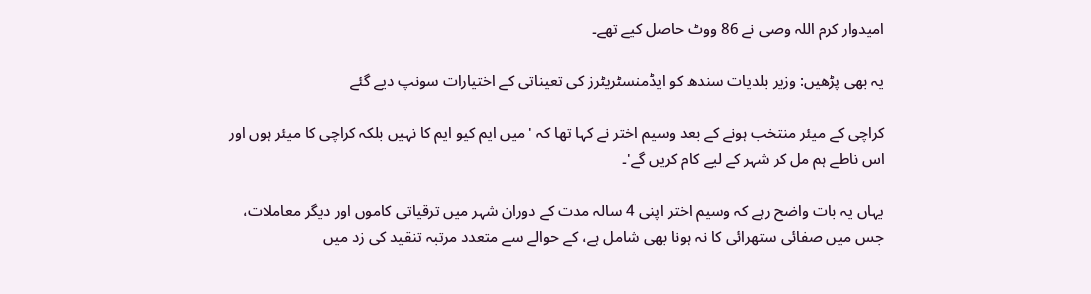امیدوار کرم اللہ وصی نے 86 ووٹ حاصل کیے تھے۔

یہ بھی پڑھیں: وزیر بلدیات سندھ کو ایڈمنسٹریٹرز کی تعیناتی کے اختیارات سونپ دیے گئے

کراچی کے میئر منتخب ہونے کے بعد وسیم اختر نے کہا تھا کہ 'میں ایم کیو ایم کا نہیں بلکہ کراچی کا میئر ہوں اور اس ناطے ہم مل کر شہر کے لیے کام کریں گے'۔

یہاں یہ بات واضح رہے کہ وسیم اختر اپنی 4 سالہ مدت کے دوران شہر میں ترقیاتی کاموں اور دیگر معاملات، جس میں صفائی ستھرائی کا نہ ہونا بھی شامل ہے، کے حوالے سے متعدد مرتبہ تنقید کی زد میں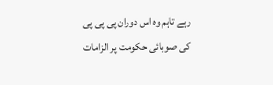رہے تاہم وہ اس دوران پی پی پی کی صوبائی حکومت پر الزامات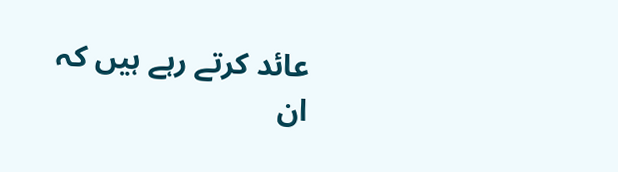عائد کرتے رہے ہیں کہ ان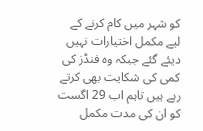کو شہر میں کام کرنے کے لیے مکمل اختیارات نہیں دیئے گئے جبکہ وہ فنڈز کی کمی کی شکایت بھی کرتے رہے ہیں تاہم اب 29 اگست کو ان کی مدت مکمل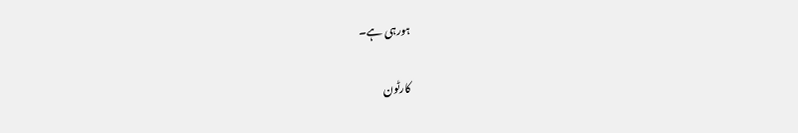ہورہی ہے۔

کارٹون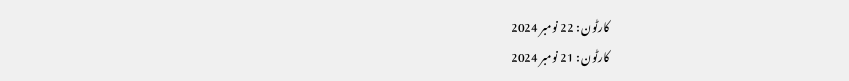کارٹون : 22 نومبر 2024
کارٹون : 21 نومبر 2024